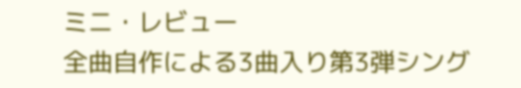ミニ・レビュー
全曲自作による3曲入り第3弾シング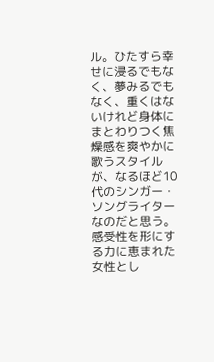ル。ひたすら幸せに浸るでもなく、夢みるでもなく、重くはないけれど身体にまとわりつく焦燥感を爽やかに歌うスタイルが、なるほど10代のシンガー・ソングライターなのだと思う。感受性を形にする力に恵まれた女性とし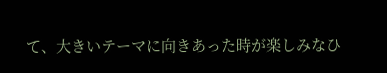て、大きいテーマに向きあった時が楽しみなひ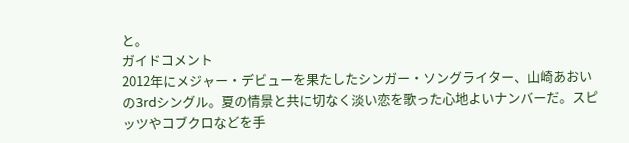と。
ガイドコメント
2012年にメジャー・デビューを果たしたシンガー・ソングライター、山崎あおいの3rdシングル。夏の情景と共に切なく淡い恋を歌った心地よいナンバーだ。スピッツやコブクロなどを手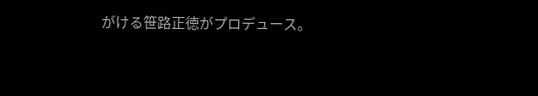がける笹路正徳がプロデュース。